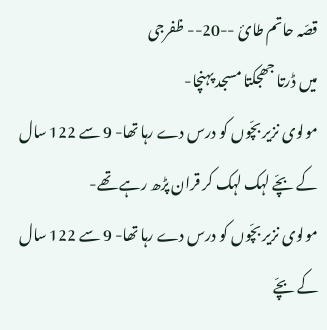قصّہ حاتم طائ --20-- ظفرجی
میں ڈرتا جھجکتا مسجد پہنچا-
مولوی نزیر بچّوں کو درس دے رہا تھا- 9 سے 122 سال کے بچّے لہک لہک کر قران پڑھ رہے تھے-
مولوی نزیر بچّوں کو درس دے رہا تھا- 9 سے 122 سال کے بچّے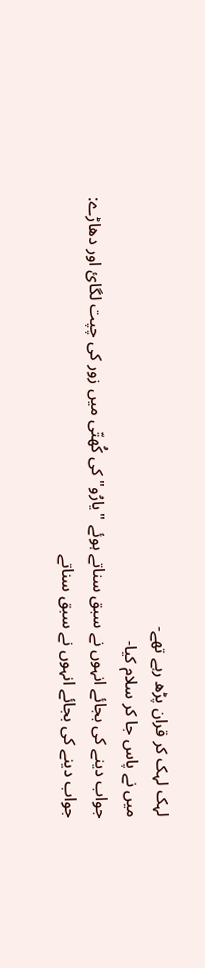لہک لہک کر قران پڑھ رہے تھے-
میں نے پاس جا کر سلام کیا-
جواب دینے کی بجائے انہوں نے سبق سناتے ہوئے "یارُو" کی کُھتّی میں زور کی چپت لگائ اور دھاڑے:
جواب دینے کی بجائے انہوں نے سبق سناتے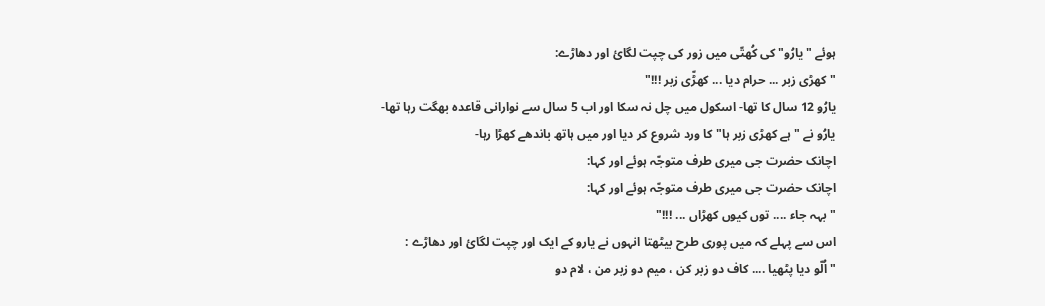ہوئے "یارُو" کی کُھتّی میں زور کی چپت لگائ اور دھاڑے:
"کھڑی زبر ... حرام دیا ... کھڑّی زبر !!!"
یارُو 12 سال کا تھا- اسکول میں چل نہ سکا اور اب 5 سال سے نوارانی قاعدہ بھگت رہا تھا-
یارُو نے " ہے کھڑی زبر ہا" کا ورد شروع کر دیا اور میں ہاتھ باندھے کھڑا رہا-
اچانک حضرت جی میری طرف متوجّہ ہوئے اور کہا:
اچانک حضرت جی میری طرف متوجّہ ہوئے اور کہا:
" بہہ جاء .... توں کیوں کھڑاں ... !!!"
اس سے پہلے کہ میں پوری طرح بیٹھتا انہوں نے یارو کے ایک اور چپت لگائ اور دھاڑے :
" اُلّو دیا پٹھیا .... کاف دو زبر کن ، میم دو زبر من ، لام دو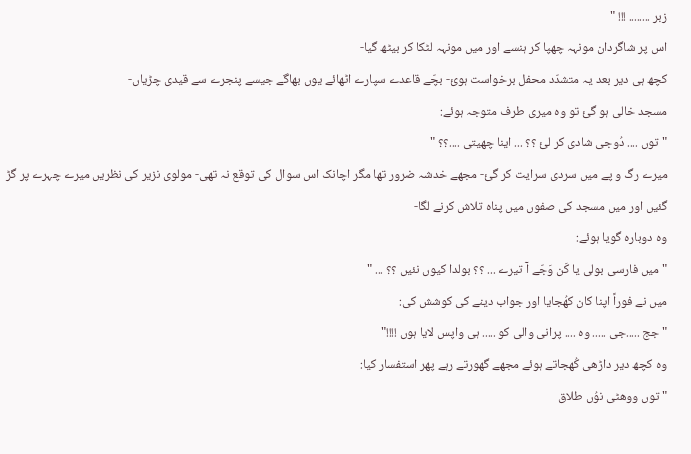زبر ........ !!! "
اس پر شاگردان مونہہ چھپا کر ہنسے اور میں مونہہ لٹکا کر بیٹھ گیا-
کچھ ہی دیر بعد یہ متشدّد محفل برخواست ہوئ- بچّے قاعدے سپارے اٹھائے یوں بھاگے جیسے پنجرے سے قیدی چڑیاں-
مسجد خالی ہو گئ تو وہ میری طرف متوجہ ہوئے:
" توں .... دُوجی شادی کر لئ ؟؟ ... اینا چھیتی ....؟؟ "
میرے رگ و پے میں سردی سرایت کر گئ- مجھے خدشہ ضرور تھا مگر اچانک اس سوال کی توقع نہ تھی- مولوی نزیر کی نظریں میرے چہرے پر گڑ گئیں اور میں مسجد کی صفوں میں پناہ تلاش کرنے لگا-
وہ دوبارہ گویا ہوئے:
" میں فارسی بولی یا کَن وَجّے آ تیرے ... ؟؟ بولدا کیوں نئیں ؟؟ ... "
میں نے فوراً اپنا کان کھُجایا اور جواب دینے کی کوشش کی:
" جج .....جی ..... وہ .... پرانی والی کو ..... ہی واپس لایا ہوں !!!!"
وہ کچھ دیر داڑھی کُھجاتے ہوئے مجھے گھورتے رہے پھر استفسار کیا:
" توں ووھٹی نوُں طلاق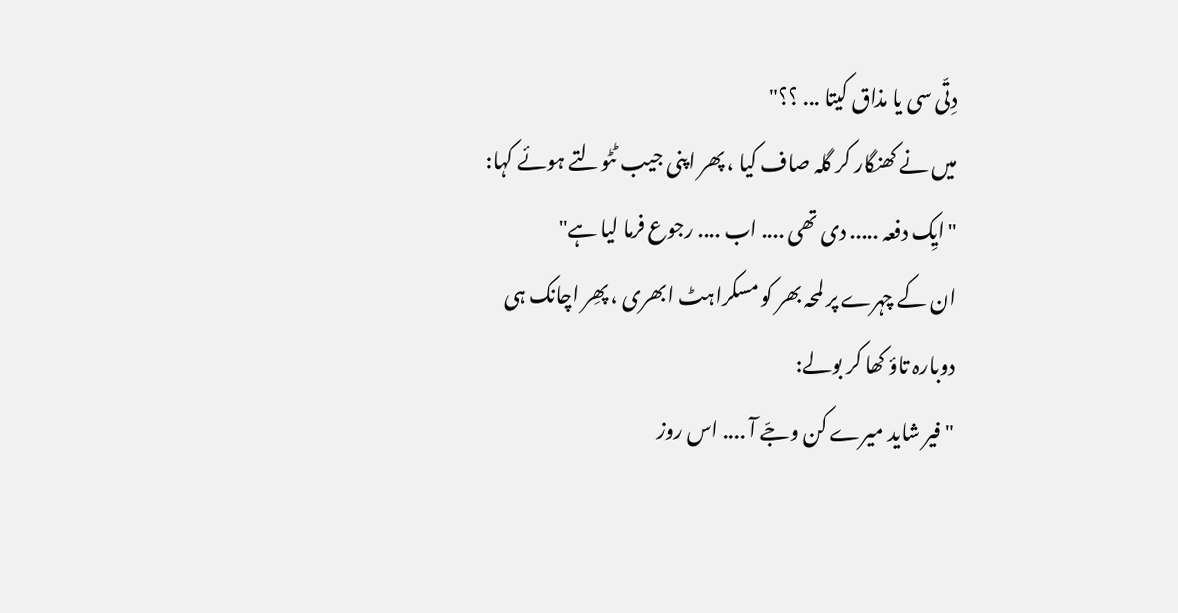دِتّی سی یا مذاق کیتا ... ؟؟"
میں نے کھنگار کر گلہ صاف کیا ، پھر اپنی جیب ٹٹولتے ہوئے کہا:
"ایِک دفعہ ..... دی تھی .... اب .... رجوع فرما لیا ہے"
ان کے چہرے پر لمحہ بھر کو مسکراہٹ ابھری ، پھِر اچانک ہی دوبارہ تاؤ کھا کر بولے:
"فیر شاید میرے کن وجّے آ .... اس روز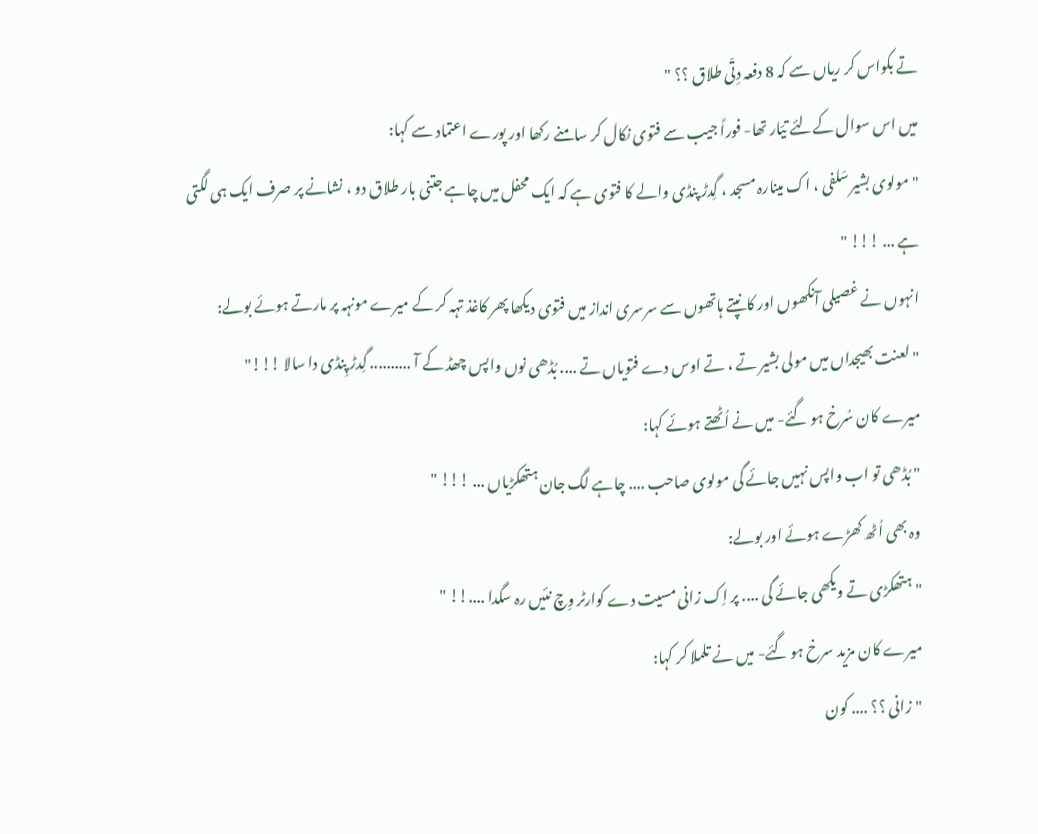تے بکواس کر ریاں سے کہ 8 دفعہ دِتّی طلاق ؟؟ "
میں اس سوال کےلئے تیّار تھا- فوراً جیب سے فتوی نکال کر سامنے رکھا اور پورے اعتماد سے کہا:
" مولوی بشیر سَلفی ، اک مینارہ مسجد ، گِدڑ پنڈی والے کا فتوی ہے کہ ایک محفل میں چاہے جتنی بار طلاق دو ، نشانے پر صرف ایک ہی لگتی ہے ... !!! "
انہوں نے غصیلی آنکھوں اور کانپتے ہاتھوں سے سرسری انداز میں فتوی دیکھا پھر کاغذ تہہ کر کے میرے مونہہ پر مارتے ہوئے بولے:
" لعنت بھیجداں میں مولی بشیر تے ، تے اوس دے فتویاں تے .... بُڈھی نوں واپس چھڈ کے آ .......... گِدڑ پِنڈی دا سالا !!!"
میرے کان سُرخ ہو گئے- میں نے اُٹھتے ہوئے کہا:
" بُڈھی تو اب واپس نہیں جائے گی مولوی صاحب .... چاہے لگ جان ہتھکڑیاں ... !!! "
وہ بھی اُٹھ کھڑے ہوئے اور بولے:
" ہتھکڑی تے ویکھی جائے گی .... پر اِک زانی مسیت دے کوارٹر وِچ نئیں رہ سگدا ....!! "
میرے کان مزید سرخ ہو گئے- میں نے تلملا کر کہا:
"زانی ؟؟ .... کون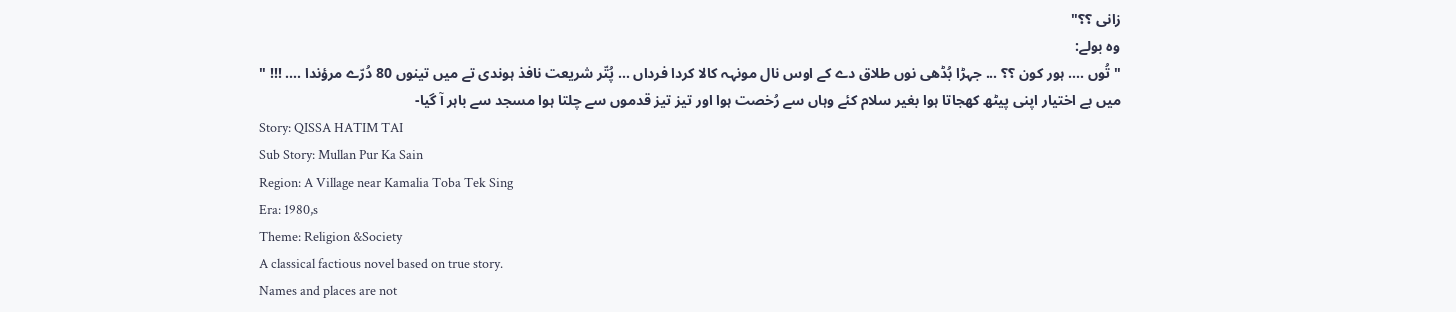زانی ؟؟"
وہ بولے:
" تُوں .... ہور کون ؟؟ ... جہڑا بُڈھی نوں طلاق دے کے اوس نال مونہہ کالا کردا فرداں ... پُتّر شریعت نافذ ہوندی تے میں تینوں 80 دُرّے مرؤندا .... !!! "
میں بے اختیار اپنی پیٹھ کھجاتا ہوا بغیر سلام کئے وہاں سے رُخصت ہوا اور تیز تیز قدموں سے چلتا ہوا مسجد سے باہر آ گیا-
Story: QISSA HATIM TAI
Sub Story: Mullan Pur Ka Sain
Region: A Village near Kamalia Toba Tek Sing
Era: 1980,s
Theme: Religion &Society
A classical factious novel based on true story.
Names and places are not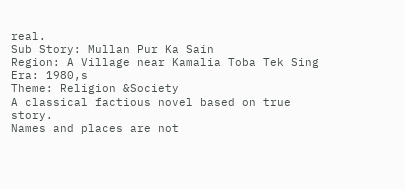real.
Sub Story: Mullan Pur Ka Sain
Region: A Village near Kamalia Toba Tek Sing
Era: 1980,s
Theme: Religion &Society
A classical factious novel based on true story.
Names and places are not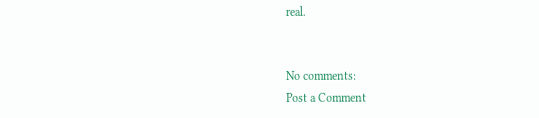real.


No comments:
Post a Comment